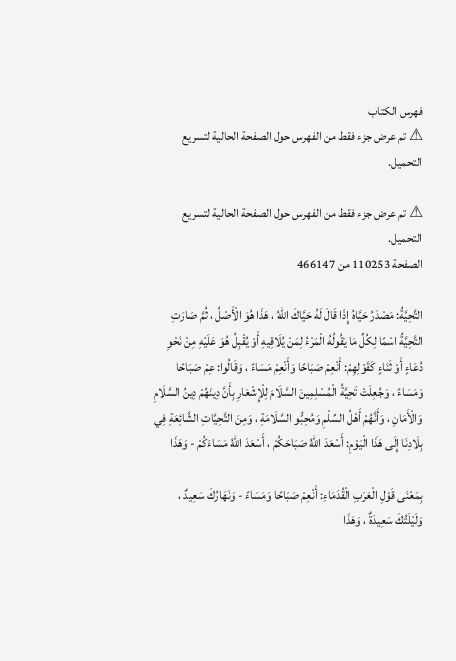فهرس الكتاب
⚠ تم عرض جزء فقط من الفهرس حول الصفحة الحالية لتسريع التحميل.

⚠ تم عرض جزء فقط من الفهرس حول الصفحة الحالية لتسريع التحميل.
الصفحة 110253 من 466147

التَّحِيَّةُ: مَصْدَرُ حَيَّاهُ إِذَا قَالَ لَهُ حَيَّاكَ اللهُ ، هَذَا هُوَ الْأَصْلُ ، ثُمَّ صَارَتِ التَّحِيَّةُ اسْمًا لِكُلِّ مَا يَقُولُهُ الْمَرْءُ لِمَنْ يُلَاقِيهِ أَوْ يُقْبِلُ هُوَ عَلَيْهِ مِنْ نَحْوِ دُعَاءٍ أَوْ ثَنَاءٍ كَقَوْلِهِمْ: أَنْعِمْ صَبَاحًا وَأَنْعِمْ مَسَاءً ، وَقَالُوا: عِمْ صَبَاحًا وَمَسَاءً ، وَجُعِلَتْ تَحِيَّةُ الْمُسْلِمِينَ السَّلَامَ لِلْإِشْعَارِ بِأَنَّ دِينَهُمْ دِينُ السَّلَامِ وَالْأَمَانِ ، وَأَنَّهُمْ أَهْلُ السِّلْمِ وَمُحِبُّو السَّلَامَةِ ، وَمِنَ التَّحِيَّاتِ الشَّائِعَةِ فِي بِلَادِنَا إِلَى هَذَا الْيَوْمِ: أَسْعَدَ اللهُ صَبَاحَكُمْ ، أَسْعَدَ اللهُ مَسَاءَكُمْ - وَهَذَا

بِمَعْنَى قَوْلِ الْعَرَبِ الْقُدَمَاءِ: أَنْعِمْ صَبَاحًا وَمَسَاءً - وَنَهَارُكَ سَعِيدٌ ، وَلَيْلَتُكَ سَعِيدَةٌ ، وَهَذَا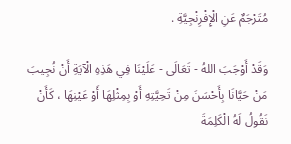مُتَرْجَمٌ عَنِ الْإِفْرِنْجِيَّةِ .

وَقَدْ أَوْجَبَ اللهُ - تَعَالَى - عَلَيْنَا فِي هَذِهِ الْآيَةِ أَنْ نُجِيبَ مَنْ حَيَّانَا بِأَحْسَنَ مِنْ تَحِيَّتِهِ أَوْ بِمِثْلِهَا أَوْ عَيْنِهَا ، كَأَنْ نَقُولُ لَهُ الْكَلِمَةَ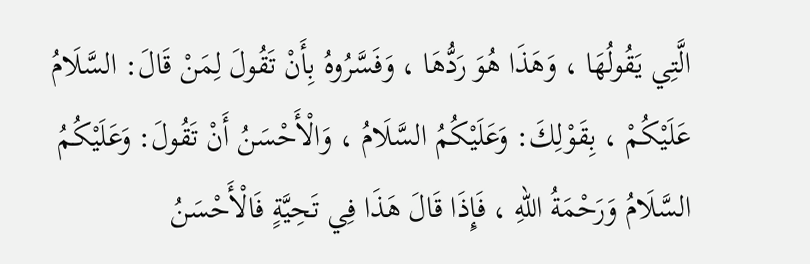الَّتِي يَقُولُهَا ، وَهَذَا هُوَ رَدُّهَا ، وَفَسَّرُوهُ بِأَنْ تَقُولَ لِمَنْ قَالَ: السَّلَامُ عَلَيْكُمْ ، بِقَوْلِكَ: وَعَلَيْكُمُ السَّلَامُ ، وَالْأَحْسَنُ أَنْ تَقُولَ: وَعَلَيْكُمُ السَّلَامُ وَرَحْمَةُ اللهِ ، فَإِذَا قَالَ هَذَا فِي تَحِيَّةٍ فَالْأَحْسَنُ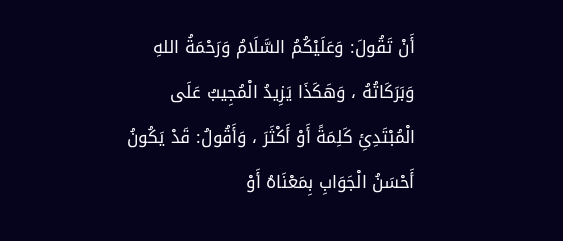أَنْ تَقُولَ: وَعَلَيْكُمُ السَّلَامُ وَرَحْمَةُ اللهِ وَبَرَكَاتُهُ ، وَهَكَذَا يَزِيدُ الْمُجِيبُ عَلَى الْمُبْتَدِئِ كَلِمَةً أَوْ أَكْثَرَ ، وَأَقُولُ: قَدْ يَكُونُ أَحْسَنُ الْجَوَابِ بِمَعْنَاهُ أَوْ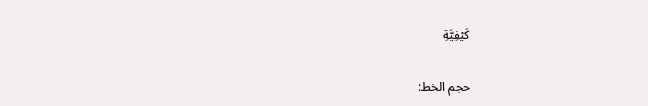كَيْفِيَّةِ

حجم الخط: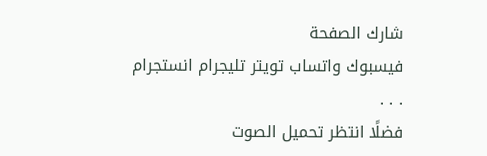شارك الصفحة
فيسبوك واتساب تويتر تليجرام انستجرام
. . .
فضلًا انتظر تحميل الصوت